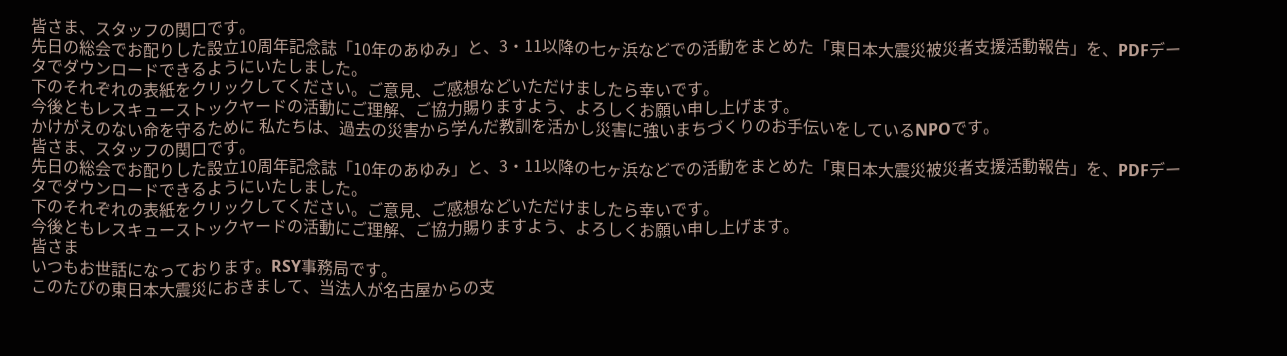皆さま、スタッフの関口です。
先日の総会でお配りした設立10周年記念誌「10年のあゆみ」と、3・11以降の七ヶ浜などでの活動をまとめた「東日本大震災被災者支援活動報告」を、PDFデータでダウンロードできるようにいたしました。
下のそれぞれの表紙をクリックしてください。ご意見、ご感想などいただけましたら幸いです。
今後ともレスキューストックヤードの活動にご理解、ご協力賜りますよう、よろしくお願い申し上げます。
かけがえのない命を守るために 私たちは、過去の災害から学んだ教訓を活かし災害に強いまちづくりのお手伝いをしているNPOです。
皆さま、スタッフの関口です。
先日の総会でお配りした設立10周年記念誌「10年のあゆみ」と、3・11以降の七ヶ浜などでの活動をまとめた「東日本大震災被災者支援活動報告」を、PDFデータでダウンロードできるようにいたしました。
下のそれぞれの表紙をクリックしてください。ご意見、ご感想などいただけましたら幸いです。
今後ともレスキューストックヤードの活動にご理解、ご協力賜りますよう、よろしくお願い申し上げます。
皆さま
いつもお世話になっております。RSY事務局です。
このたびの東日本大震災におきまして、当法人が名古屋からの支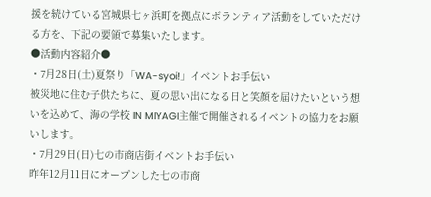援を続けている宮城県七ヶ浜町を拠点にボランティア活動をしていただける方を、下記の要領で募集いたします。
●活動内容紹介●
・7月28日(土)夏祭り「WA-syoi!」イベントお手伝い
被災地に住む子供たちに、夏の思い出になる日と笑顔を届けたいという想いを込めて、海の学校 IN MIYAGI主催で開催されるイベントの協力をお願いします。
・7月29日(日)七の市商店街イベントお手伝い
昨年12月11日にオープンした七の市商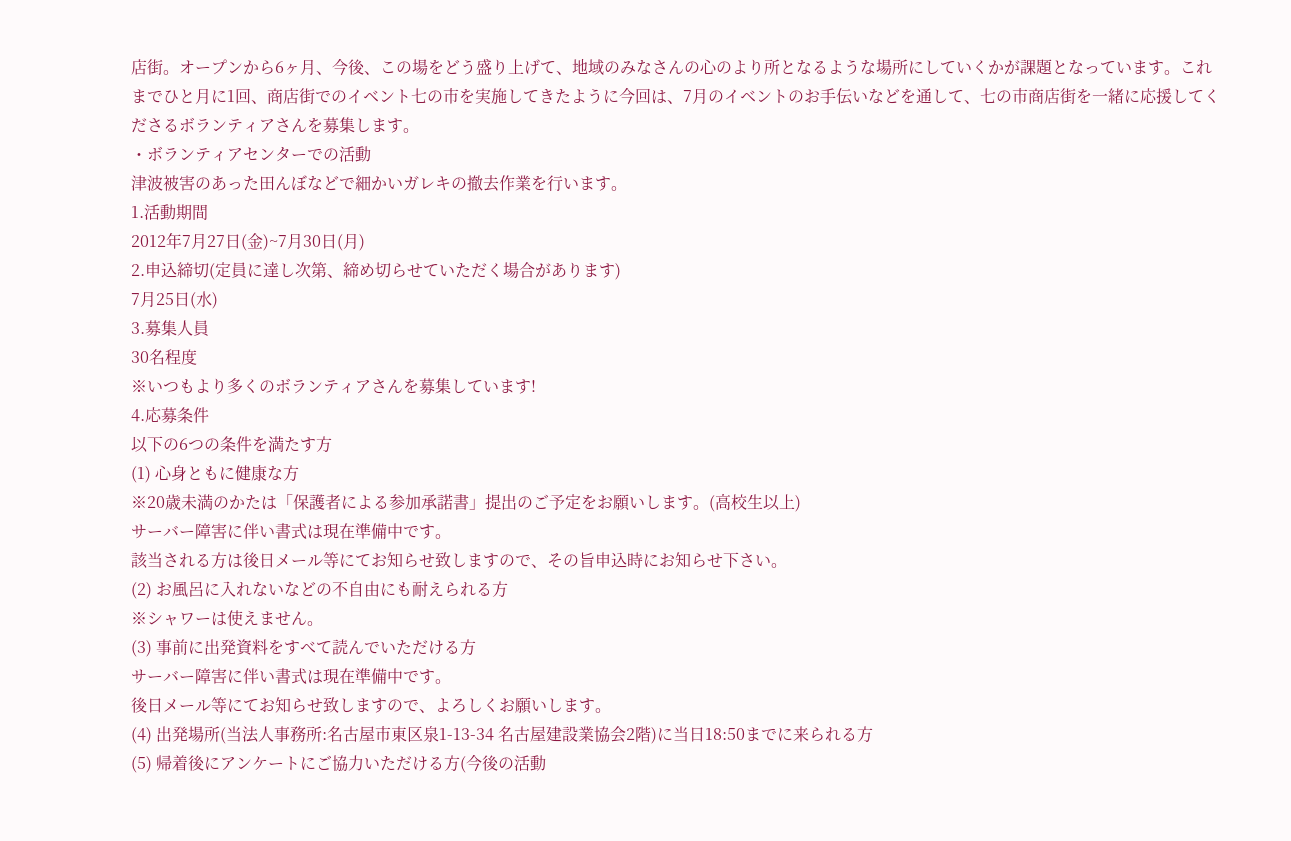店街。オープンから6ヶ月、今後、この場をどう盛り上げて、地域のみなさんの心のより所となるような場所にしていくかが課題となっています。これまでひと月に1回、商店街でのイベント七の市を実施してきたように今回は、7月のイベントのお手伝いなどを通して、七の市商店街を一緒に応援してくださるボランティアさんを募集します。
・ボランティアセンターでの活動
津波被害のあった田んぼなどで細かいガレキの撤去作業を行います。
1.活動期間
2012年7月27日(金)~7月30日(月)
2.申込締切(定員に達し次第、締め切らせていただく場合があります)
7月25日(水)
3.募集人員
30名程度
※いつもより多くのボランティアさんを募集しています!
4.応募条件
以下の6つの条件を満たす方
(1) 心身ともに健康な方
※20歳未満のかたは「保護者による参加承諾書」提出のご予定をお願いします。(高校生以上)
サーバー障害に伴い書式は現在準備中です。
該当される方は後日メール等にてお知らせ致しますので、その旨申込時にお知らせ下さい。
(2) お風呂に入れないなどの不自由にも耐えられる方
※シャワーは使えません。
(3) 事前に出発資料をすべて読んでいただける方
サーバー障害に伴い書式は現在準備中です。
後日メール等にてお知らせ致しますので、よろしくお願いします。
(4) 出発場所(当法人事務所:名古屋市東区泉1-13-34 名古屋建設業協会2階)に当日18:50までに来られる方
(5) 帰着後にアンケートにご協力いただける方(今後の活動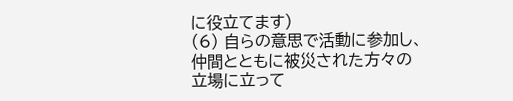に役立てます)
(6) 自らの意思で活動に参加し、仲間とともに被災された方々の立場に立って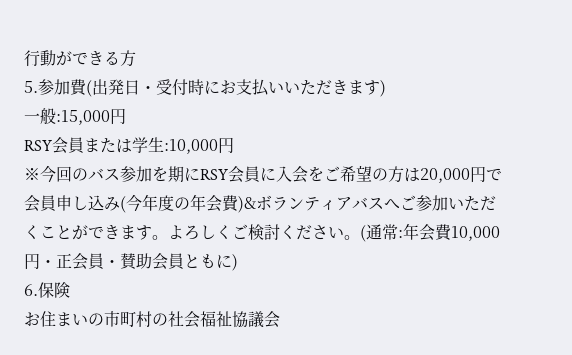行動ができる方
5.参加費(出発日・受付時にお支払いいただきます)
一般:15,000円
RSY会員または学生:10,000円
※今回のバス参加を期にRSY会員に入会をご希望の方は20,000円で会員申し込み(今年度の年会費)&ボランティアバスへご参加いただくことができます。よろしくご検討ください。(通常:年会費10,000円・正会員・賛助会員ともに)
6.保険
お住まいの市町村の社会福祉協議会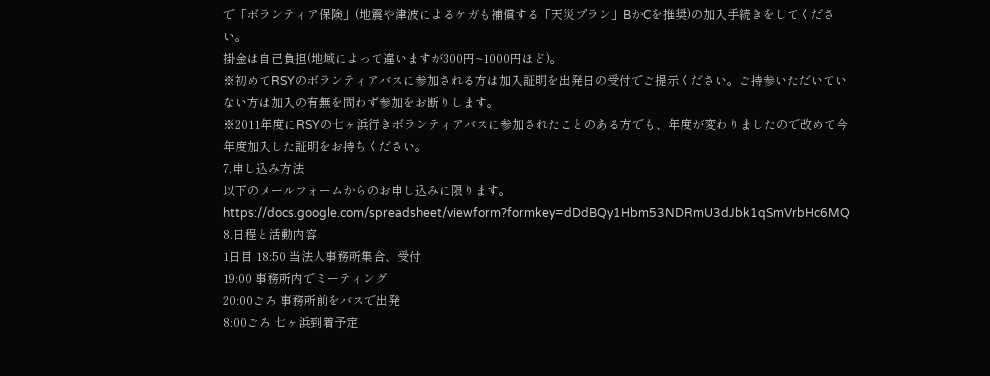で「ボランティア保険」(地震や津波によるケガも補償する「天災プラン」BかCを推奨)の加入手続きをしてください。
掛金は自己負担(地域によって違いますが300円~1000円ほど)。
※初めてRSYのボランティアバスに参加される方は加入証明を出発日の受付でご提示ください。ご持参いただいていない方は加入の有無を問わず参加をお断りします。
※2011年度にRSYの七ヶ浜行きボランティアバスに参加されたことのある方でも、年度が変わりましたので改めて今年度加入した証明をお持ちください。
7.申し込み方法
以下のメールフォームからのお申し込みに限ります。
https://docs.google.com/spreadsheet/viewform?formkey=dDdBQy1Hbm53NDRmU3dJbk1qSmVrbHc6MQ
8.日程と活動内容
1日目 18:50 当法人事務所集合、受付
19:00 事務所内でミーティング
20:00ごろ 事務所前をバスで出発
8:00ごろ 七ヶ浜到着予定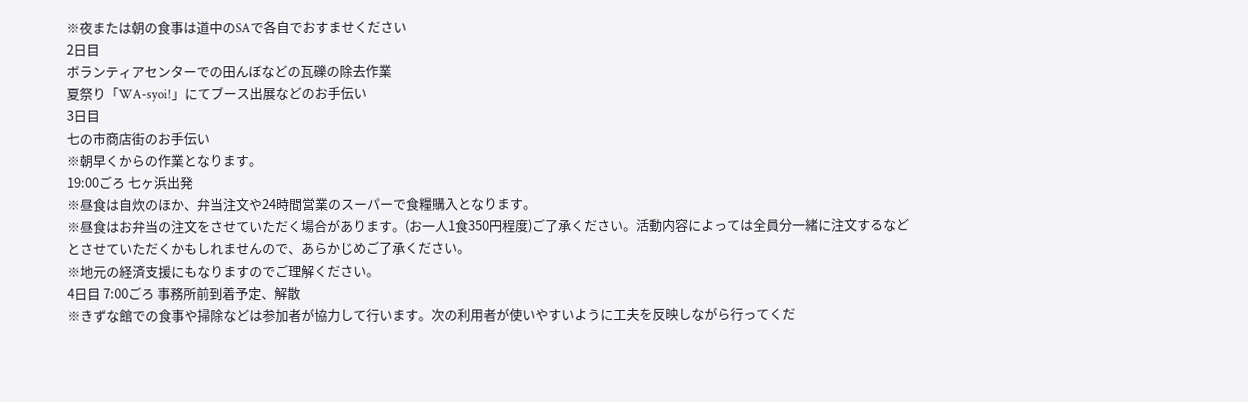※夜または朝の食事は道中のSAで各自でおすませください
2日目
ボランティアセンターでの田んぼなどの瓦礫の除去作業
夏祭り「WA-syoi!」にてブース出展などのお手伝い
3日目
七の市商店街のお手伝い
※朝早くからの作業となります。
19:00ごろ 七ヶ浜出発
※昼食は自炊のほか、弁当注文や24時間営業のスーパーで食糧購入となります。
※昼食はお弁当の注文をさせていただく場合があります。(お一人1食350円程度)ご了承ください。活動内容によっては全員分一緒に注文するなどとさせていただくかもしれませんので、あらかじめご了承ください。
※地元の経済支援にもなりますのでご理解ください。
4日目 7:00ごろ 事務所前到着予定、解散
※きずな館での食事や掃除などは参加者が協力して行います。次の利用者が使いやすいように工夫を反映しながら行ってくだ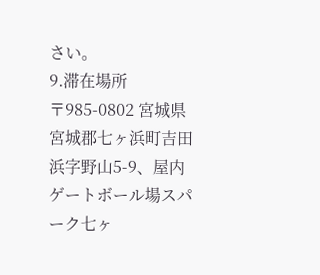さい。
9.滞在場所
〒985-0802 宮城県宮城郡七ヶ浜町吉田浜字野山5-9、屋内ゲートボール場スパーク七ヶ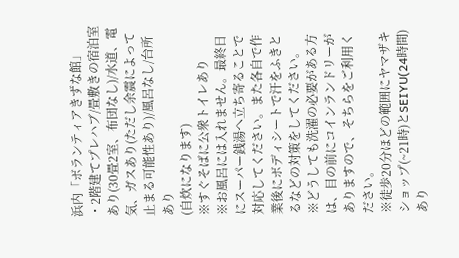浜内「ボランティアきずな館」
・2階建てプレハブ/畳敷きの宿泊室あり(30畳2室、布団なし)/水道、電気、ガスあり(ただし余震によって止まる可能性あり)/風呂なし/台所あり
(自炊になります)
※すぐそばに公衆トイレあり
※お風呂には入れません。最終日にスーパー銭湯へ立ち寄ることで対応してください。また各自で作業後にボディシートで汗をふきとるなどの対策をしてください。
※どうしても洗濯の必要がある方は、目の前にコインランドリーがありますので、そちらをご利用ください。
※徒歩20分ほどの範囲にヤマザキショップ(~21時)とSEIYU(24時間)あり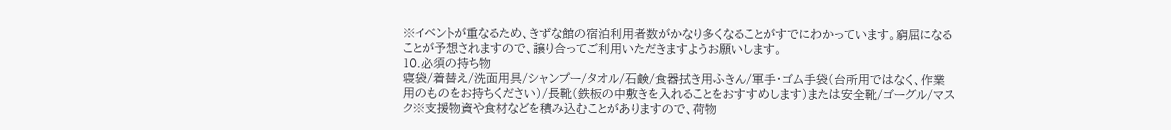※イベントが重なるため、きずな館の宿泊利用者数がかなり多くなることがすでにわかっています。窮屈になることが予想されますので、譲り合ってご利用いただきますようお願いします。
10.必須の持ち物
寝袋/着替え/洗面用具/シャンプー/タオル/石鹸/食器拭き用ふきん/軍手・ゴム手袋(台所用ではなく、作業用のものをお持ちください)/長靴(鉄板の中敷きを入れることをおすすめします)または安全靴/ゴーグル/マスク※支援物資や食材などを積み込むことがありますので、荷物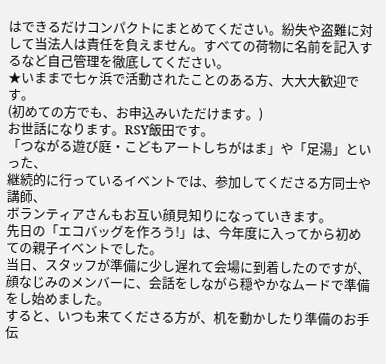はできるだけコンパクトにまとめてください。紛失や盗難に対して当法人は責任を負えません。すべての荷物に名前を記入するなど自己管理を徹底してください。
★いままで七ヶ浜で活動されたことのある方、大大大歓迎です。
(初めての方でも、お申込みいただけます。)
お世話になります。RSY飯田です。
「つながる遊び庭・こどもアートしちがはま」や「足湯」といった、
継続的に行っているイベントでは、参加してくださる方同士や講師、
ボランティアさんもお互い顔見知りになっていきます。
先日の「エコバッグを作ろう!」は、今年度に入ってから初めての親子イベントでした。
当日、スタッフが準備に少し遅れて会場に到着したのですが、
顔なじみのメンバーに、会話をしながら穏やかなムードで準備をし始めました。
すると、いつも来てくださる方が、机を動かしたり準備のお手伝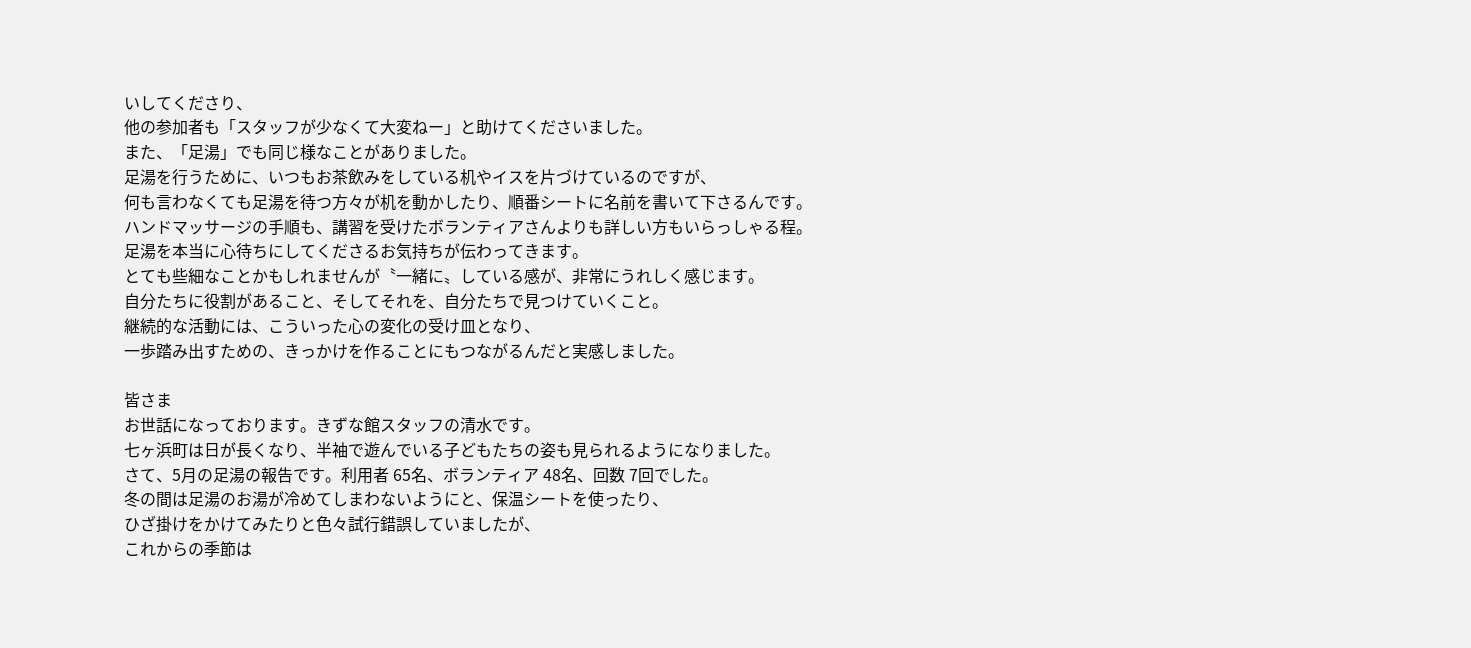いしてくださり、
他の参加者も「スタッフが少なくて大変ねー」と助けてくださいました。
また、「足湯」でも同じ様なことがありました。
足湯を行うために、いつもお茶飲みをしている机やイスを片づけているのですが、
何も言わなくても足湯を待つ方々が机を動かしたり、順番シートに名前を書いて下さるんです。
ハンドマッサージの手順も、講習を受けたボランティアさんよりも詳しい方もいらっしゃる程。
足湯を本当に心待ちにしてくださるお気持ちが伝わってきます。
とても些細なことかもしれませんが〝一緒に〟している感が、非常にうれしく感じます。
自分たちに役割があること、そしてそれを、自分たちで見つけていくこと。
継続的な活動には、こういった心の変化の受け皿となり、
一歩踏み出すための、きっかけを作ることにもつながるんだと実感しました。

皆さま
お世話になっております。きずな館スタッフの清水です。
七ヶ浜町は日が長くなり、半袖で遊んでいる子どもたちの姿も見られるようになりました。
さて、5月の足湯の報告です。利用者 65名、ボランティア 48名、回数 7回でした。
冬の間は足湯のお湯が冷めてしまわないようにと、保温シートを使ったり、
ひざ掛けをかけてみたりと色々試行錯誤していましたが、
これからの季節は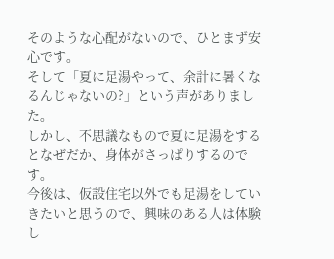そのような心配がないので、ひとまず安心です。
そして「夏に足湯やって、余計に暑くなるんじゃないの?」という声がありました。
しかし、不思議なもので夏に足湯をするとなぜだか、身体がさっぱりするのです。
今後は、仮設住宅以外でも足湯をしていきたいと思うので、興味のある人は体験し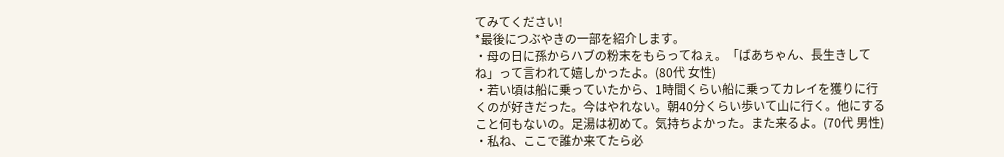てみてください!
*最後につぶやきの一部を紹介します。
・母の日に孫からハブの粉末をもらってねぇ。「ばあちゃん、長生きしてね」って言われて嬉しかったよ。(80代 女性)
・若い頃は船に乗っていたから、1時間くらい船に乗ってカレイを獲りに行くのが好きだった。今はやれない。朝40分くらい歩いて山に行く。他にすること何もないの。足湯は初めて。気持ちよかった。また来るよ。(70代 男性)
・私ね、ここで誰か来てたら必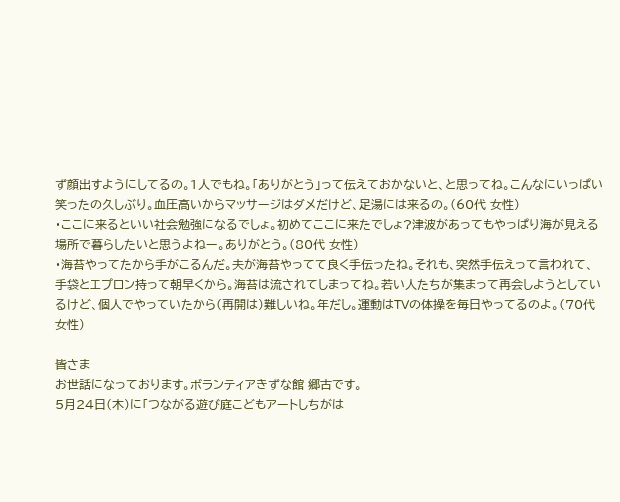ず顔出すようにしてるの。1人でもね。「ありがとう」って伝えておかないと、と思ってね。こんなにいっぱい笑ったの久しぶり。血圧高いからマッサージはダメだけど、足湯には来るの。(60代 女性)
・ここに来るといい社会勉強になるでしょ。初めてここに来たでしょ?津波があってもやっぱり海が見える場所で暮らしたいと思うよねー。ありがとう。(80代 女性)
・海苔やってたから手がこるんだ。夫が海苔やってて良く手伝ったね。それも、突然手伝えって言われて、手袋とエプロン持って朝早くから。海苔は流されてしまってね。若い人たちが集まって再会しようとしているけど、個人でやっていたから(再開は)難しいね。年だし。運動はTVの体操を毎日やってるのよ。(70代 女性)

皆さま
お世話になっております。ボランティアきずな館 郷古です。
5月24日(木)に「つながる遊び庭こどもアートしちがは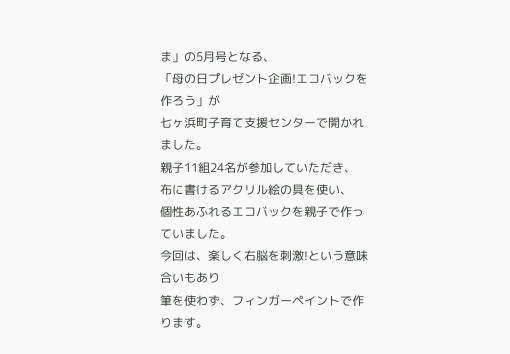ま」の5月号となる、
「母の日プレゼント企画!エコバックを作ろう」が
七ヶ浜町子育て支援センターで開かれました。
親子11組24名が参加していただき、
布に書けるアクリル絵の具を使い、
個性あふれるエコバックを親子で作っていました。
今回は、楽しく右脳を刺激!という意味合いもあり
筆を使わず、フィンガーペイントで作ります。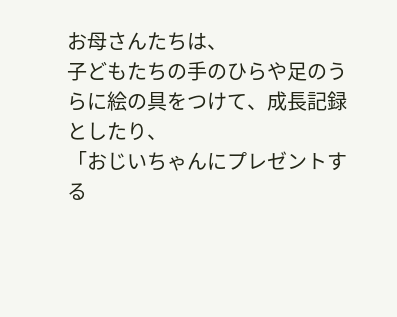お母さんたちは、
子どもたちの手のひらや足のうらに絵の具をつけて、成長記録としたり、
「おじいちゃんにプレゼントする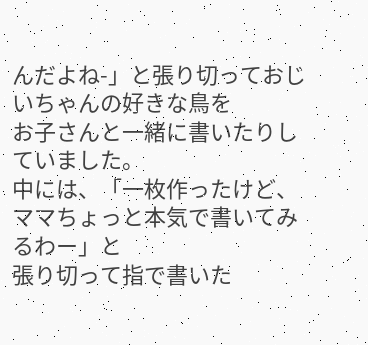んだよね-」と張り切っておじいちゃんの好きな鳥を
お子さんと一緒に書いたりしていました。
中には、「一枚作ったけど、ママちょっと本気で書いてみるわー」と
張り切って指で書いた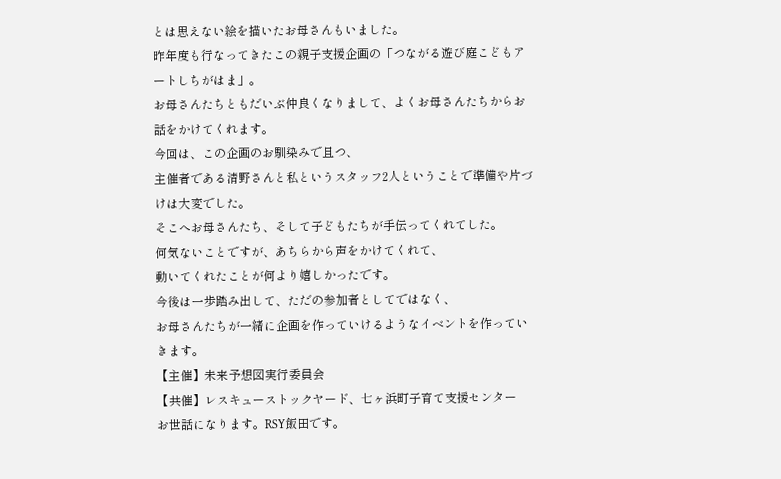とは思えない絵を描いたお母さんもいました。
昨年度も行なってきたこの親子支援企画の「つながる遊び庭こどもアートしちがはま」。
お母さんたちともだいぶ仲良くなりまして、よくお母さんたちからお話をかけてくれます。
今回は、この企画のお馴染みで且つ、
主催者である清野さんと私というスタッフ2人ということで準備や片づけは大変でした。
そこへお母さんたち、そして子どもたちが手伝ってくれてした。
何気ないことですが、あちらから声をかけてくれて、
動いてくれたことが何より嬉しかったです。
今後は一歩踏み出して、ただの参加者としてではなく、
お母さんたちが一緒に企画を作っていけるようなイベントを作っていきます。
【主催】未来予想図実行委員会
【共催】レスキューストックヤード、七ヶ浜町子育て支援センター
お世話になります。RSY飯田です。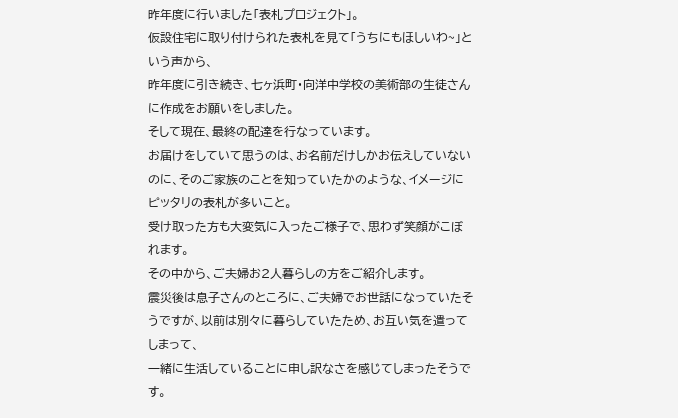昨年度に行いました「表札プロジェクト」。
仮設住宅に取り付けられた表札を見て「うちにもほしいわ~」という声から、
昨年度に引き続き、七ヶ浜町・向洋中学校の美術部の生徒さんに作成をお願いをしました。
そして現在、最終の配達を行なっています。
お届けをしていて思うのは、お名前だけしかお伝えしていないのに、そのご家族のことを知っていたかのような、イメージにピッタリの表札が多いこと。
受け取った方も大変気に入ったご様子で、思わず笑顔がこぼれます。
その中から、ご夫婦お2人暮らしの方をご紹介します。
震災後は息子さんのところに、ご夫婦でお世話になっていたそうですが、以前は別々に暮らしていたため、お互い気を遣ってしまって、
一緒に生活していることに申し訳なさを感じてしまったそうです。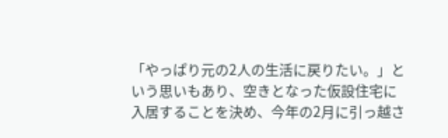「やっぱり元の2人の生活に戻りたい。」という思いもあり、空きとなった仮設住宅に入居することを決め、今年の2月に引っ越さ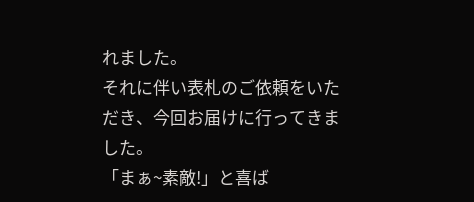れました。
それに伴い表札のご依頼をいただき、今回お届けに行ってきました。
「まぁ~素敵!」と喜ば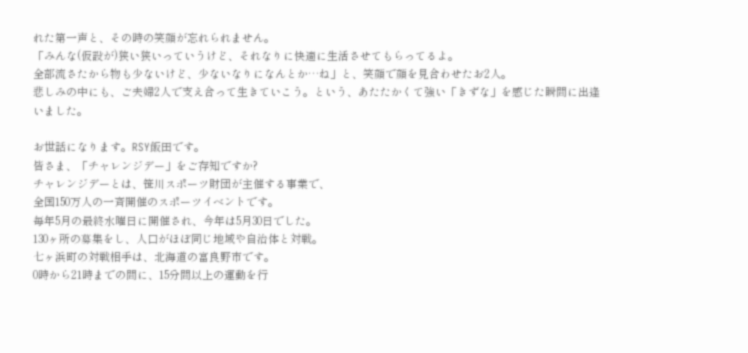れた第一声と、その時の笑顔が忘れられません。
「みんな(仮設が)狭い狭いっていうけど、それなりに快適に生活させてもらってるよ。
全部流さたから物も少ないけど、少ないなりになんとか…ね」と、笑顔で顔を見合わせたお2人。
悲しみの中にも、ご夫婦2人で支え合って生きていこう。という、あたたかくて強い「きずな」を感じた瞬間に出逢いました。

お世話になります。RSY飯田です。
皆さま、「チャレンジデー」をご存知ですか?
チャレンジデーとは、笹川スポーツ財団が主催する事業で、
全国150万人の一斉開催のスポーツイベントです。
毎年5月の最終水曜日に開催され、今年は5月30日でした。
130ヶ所の募集をし、人口がほぼ同じ地域や自治体と対戦。
七ヶ浜町の対戦相手は、北海道の富良野市です。
0時から21時までの間に、15分間以上の運動を行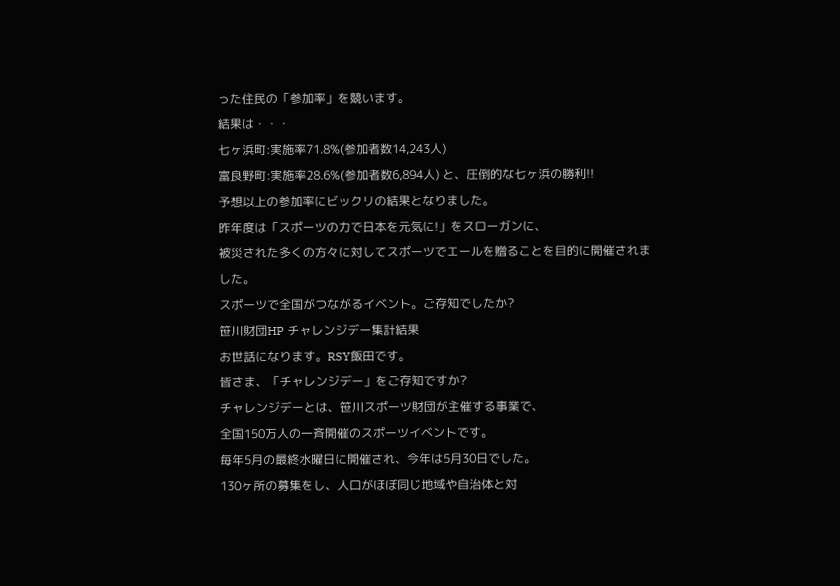った住民の「参加率」を競います。
結果は・・・
七ヶ浜町:実施率71.8%(参加者数14,243人)
富良野町:実施率28.6%(参加者数6,894人) と、圧倒的な七ヶ浜の勝利!!
予想以上の参加率にビックリの結果となりました。
昨年度は「スポーツの力で日本を元気に!」をスローガンに、
被災された多くの方々に対してスポーツでエールを贈ることを目的に開催されました。
スポーツで全国がつながるイベント。ご存知でしたか?
笹川財団HP チャレンジデー集計結果
お世話になります。RSY飯田です。
皆さま、「チャレンジデー」をご存知ですか?
チャレンジデーとは、笹川スポーツ財団が主催する事業で、
全国150万人の一斉開催のスポーツイベントです。
毎年5月の最終水曜日に開催され、今年は5月30日でした。
130ヶ所の募集をし、人口がほぼ同じ地域や自治体と対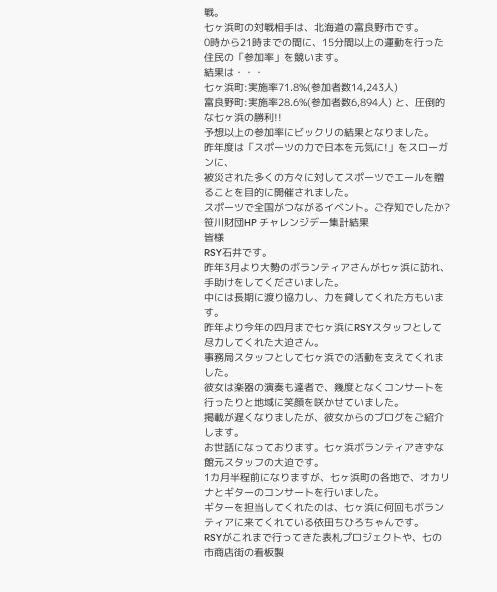戦。
七ヶ浜町の対戦相手は、北海道の富良野市です。
0時から21時までの間に、15分間以上の運動を行った住民の「参加率」を競います。
結果は・・・
七ヶ浜町:実施率71.8%(参加者数14,243人)
富良野町:実施率28.6%(参加者数6,894人) と、圧倒的な七ヶ浜の勝利!!
予想以上の参加率にビックリの結果となりました。
昨年度は「スポーツの力で日本を元気に!」をスローガンに、
被災された多くの方々に対してスポーツでエールを贈ることを目的に開催されました。
スポーツで全国がつながるイベント。ご存知でしたか?
笹川財団HP チャレンジデー集計結果
皆様
RSY石井です。
昨年3月より大勢のボランティアさんが七ヶ浜に訪れ、手助けをしてくださいました。
中には長期に渡り協力し、力を貸してくれた方もいます。
昨年より今年の四月まで七ヶ浜にRSYスタッフとして尽力してくれた大迫さん。
事務局スタッフとして七ヶ浜での活動を支えてくれました。
彼女は楽器の演奏も達者で、幾度となくコンサートを行ったりと地域に笑顔を咲かせていました。
掲載が遅くなりましたが、彼女からのブログをご紹介します。
お世話になっております。七ヶ浜ボランティアきずな館元スタッフの大迫です。
1カ月半程前になりますが、七ヶ浜町の各地で、オカリナとギターのコンサートを行いました。
ギターを担当してくれたのは、七ヶ浜に何回もボランティアに来てくれている依田ちひろちゃんです。
RSYがこれまで行ってきた表札プロジェクトや、七の市商店街の看板製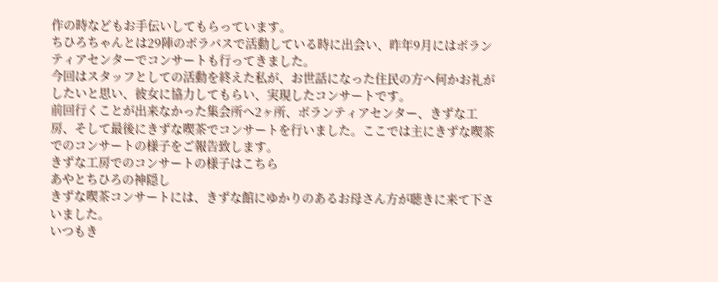作の時などもお手伝いしてもらっています。
ちひろちゃんとは29陣のボラバスで活動している時に出会い、昨年9月にはボランティアセンターでコンサートも行ってきました。
今回はスタッフとしての活動を終えた私が、お世話になった住民の方へ何かお礼がしたいと思い、彼女に協力してもらい、実現したコンサートです。
前回行くことが出来なかった集会所へ2ヶ所、ボランティアセンター、きずな工房、そして最後にきずな喫茶でコンサートを行いました。ここでは主にきずな喫茶でのコンサートの様子をご報告致します。
きずな工房でのコンサートの様子はこちら
あやとちひろの神隠し
きずな喫茶コンサートには、きずな館にゆかりのあるお母さん方が聴きに来て下さいました。
いつもき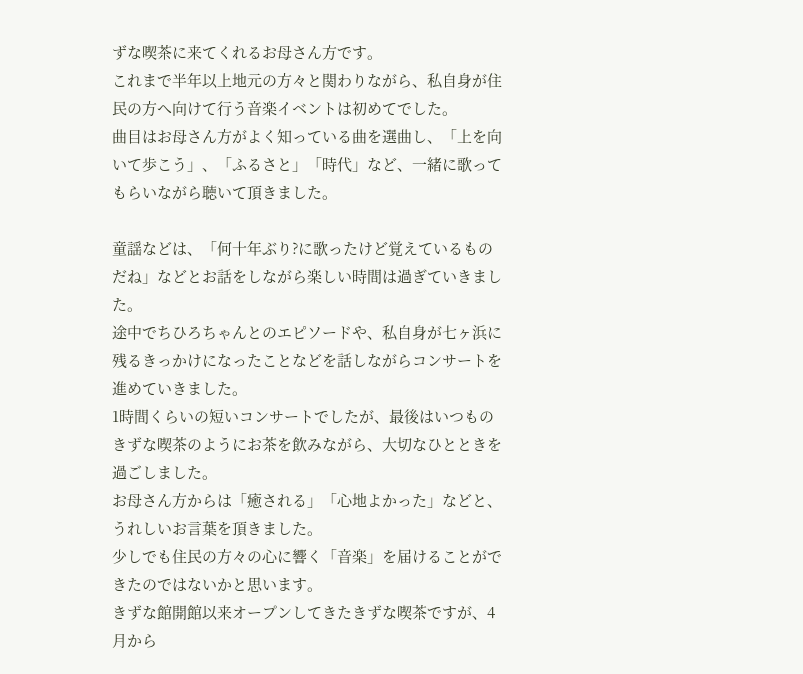ずな喫茶に来てくれるお母さん方です。
これまで半年以上地元の方々と関わりながら、私自身が住民の方へ向けて行う音楽イベントは初めてでした。
曲目はお母さん方がよく知っている曲を選曲し、「上を向いて歩こう」、「ふるさと」「時代」など、一緒に歌ってもらいながら聴いて頂きました。

童謡などは、「何十年ぶり?に歌ったけど覚えているものだね」などとお話をしながら楽しい時間は過ぎていきました。
途中でちひろちゃんとのエピソードや、私自身が七ヶ浜に残るきっかけになったことなどを話しながらコンサートを進めていきました。
1時間くらいの短いコンサートでしたが、最後はいつものきずな喫茶のようにお茶を飲みながら、大切なひとときを過ごしました。
お母さん方からは「癒される」「心地よかった」などと、うれしいお言葉を頂きました。
少しでも住民の方々の心に響く「音楽」を届けることができたのではないかと思います。
きずな館開館以来オープンしてきたきずな喫茶ですが、4月から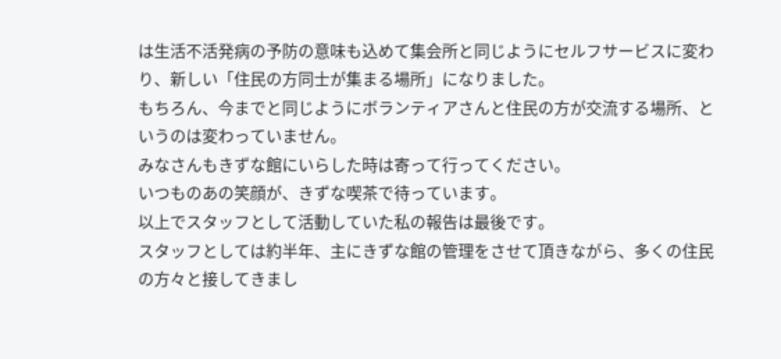は生活不活発病の予防の意味も込めて集会所と同じようにセルフサービスに変わり、新しい「住民の方同士が集まる場所」になりました。
もちろん、今までと同じようにボランティアさんと住民の方が交流する場所、というのは変わっていません。
みなさんもきずな館にいらした時は寄って行ってください。
いつものあの笑顔が、きずな喫茶で待っています。
以上でスタッフとして活動していた私の報告は最後です。
スタッフとしては約半年、主にきずな館の管理をさせて頂きながら、多くの住民の方々と接してきまし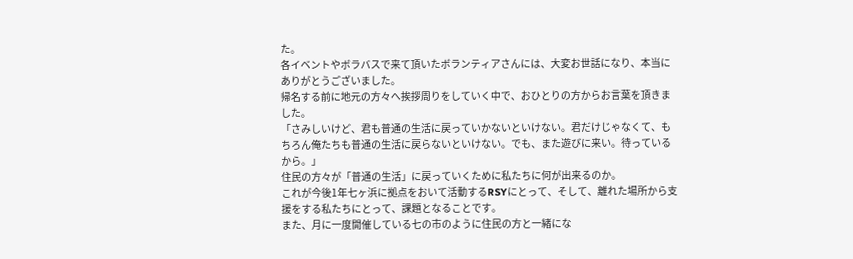た。
各イベントやボラバスで来て頂いたボランティアさんには、大変お世話になり、本当にありがとうございました。
帰名する前に地元の方々へ挨拶周りをしていく中で、おひとりの方からお言葉を頂きました。
「さみしいけど、君も普通の生活に戻っていかないといけない。君だけじゃなくて、もちろん俺たちも普通の生活に戻らないといけない。でも、また遊びに来い。待っているから。」
住民の方々が「普通の生活」に戻っていくために私たちに何が出来るのか。
これが今後1年七ヶ浜に拠点をおいて活動するRSYにとって、そして、離れた場所から支援をする私たちにとって、課題となることです。
また、月に一度開催している七の市のように住民の方と一緒にな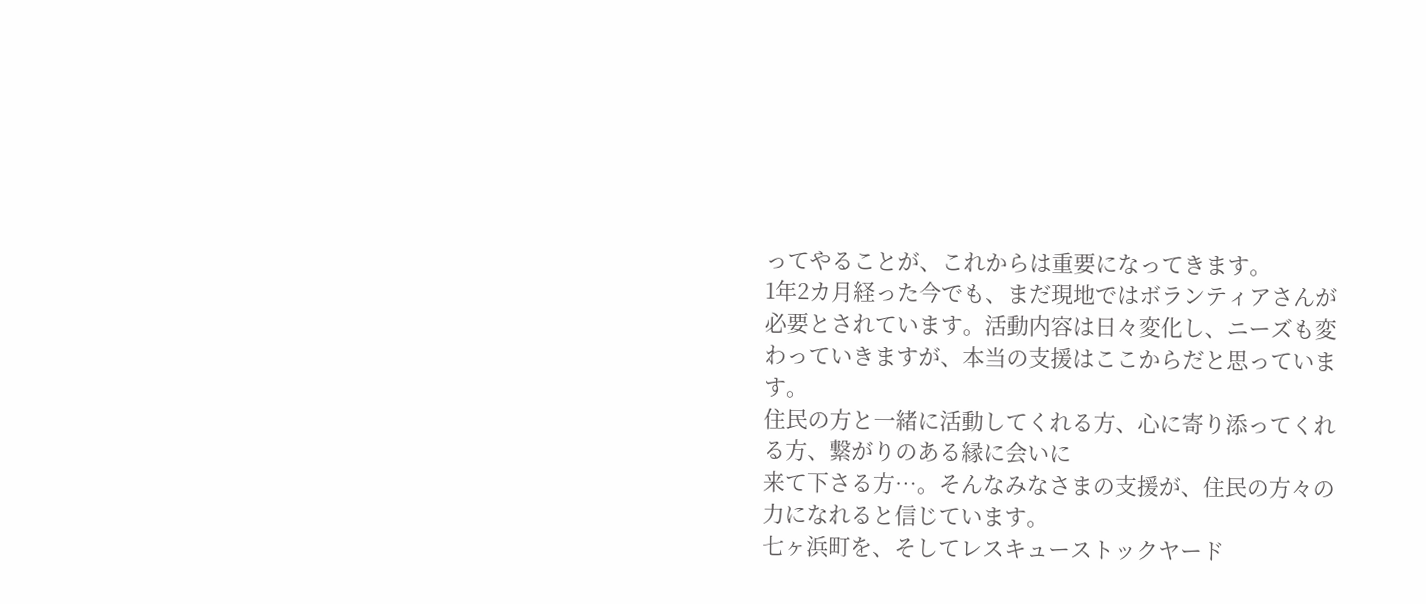ってやることが、これからは重要になってきます。
1年2カ月経った今でも、まだ現地ではボランティアさんが必要とされています。活動内容は日々変化し、ニーズも変わっていきますが、本当の支援はここからだと思っています。
住民の方と一緒に活動してくれる方、心に寄り添ってくれる方、繋がりのある縁に会いに
来て下さる方…。そんなみなさまの支援が、住民の方々の力になれると信じています。
七ヶ浜町を、そしてレスキューストックヤード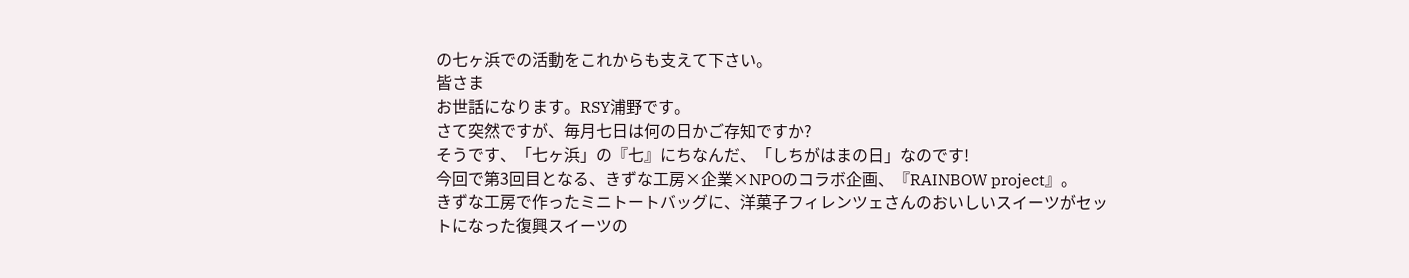の七ヶ浜での活動をこれからも支えて下さい。
皆さま
お世話になります。RSY浦野です。
さて突然ですが、毎月七日は何の日かご存知ですか?
そうです、「七ヶ浜」の『七』にちなんだ、「しちがはまの日」なのです!
今回で第3回目となる、きずな工房×企業×NPOのコラボ企画、『RAINBOW project』。
きずな工房で作ったミニトートバッグに、洋菓子フィレンツェさんのおいしいスイーツがセットになった復興スイーツの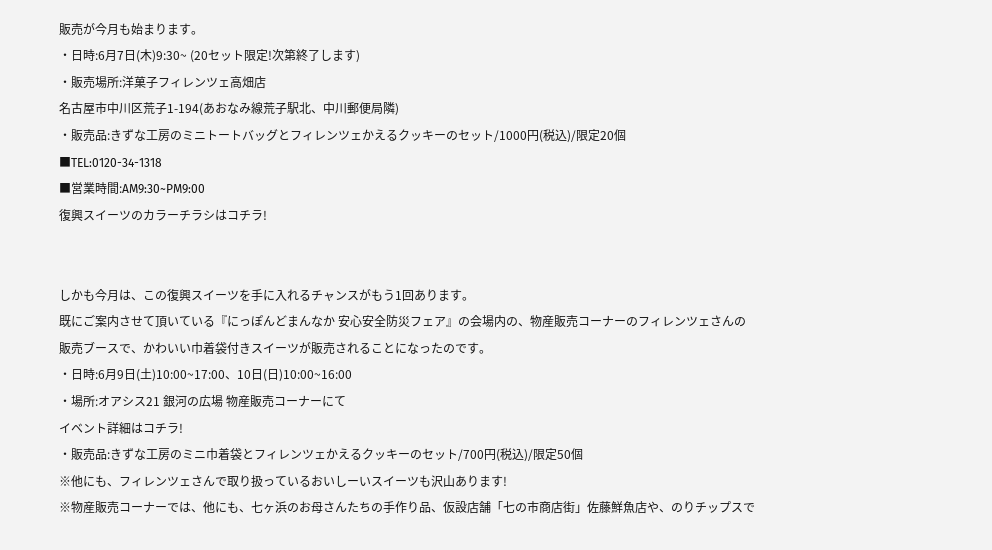販売が今月も始まります。
・日時:6月7日(木)9:30~ (20セット限定!次第終了します)
・販売場所:洋菓子フィレンツェ高畑店
名古屋市中川区荒子1-194(あおなみ線荒子駅北、中川郵便局隣)
・販売品:きずな工房のミニトートバッグとフィレンツェかえるクッキーのセット/1000円(税込)/限定20個
■TEL:0120-34-1318
■営業時間:AM9:30~PM9:00
復興スイーツのカラーチラシはコチラ!


しかも今月は、この復興スイーツを手に入れるチャンスがもう1回あります。
既にご案内させて頂いている『にっぽんどまんなか 安心安全防災フェア』の会場内の、物産販売コーナーのフィレンツェさんの販売ブースで、かわいい巾着袋付きスイーツが販売されることになったのです。
・日時:6月9日(土)10:00~17:00、10日(日)10:00~16:00
・場所:オアシス21 銀河の広場 物産販売コーナーにて
イベント詳細はコチラ!
・販売品:きずな工房のミニ巾着袋とフィレンツェかえるクッキーのセット/700円(税込)/限定50個
※他にも、フィレンツェさんで取り扱っているおいしーいスイーツも沢山あります!
※物産販売コーナーでは、他にも、七ヶ浜のお母さんたちの手作り品、仮設店舗「七の市商店街」佐藤鮮魚店や、のりチップスで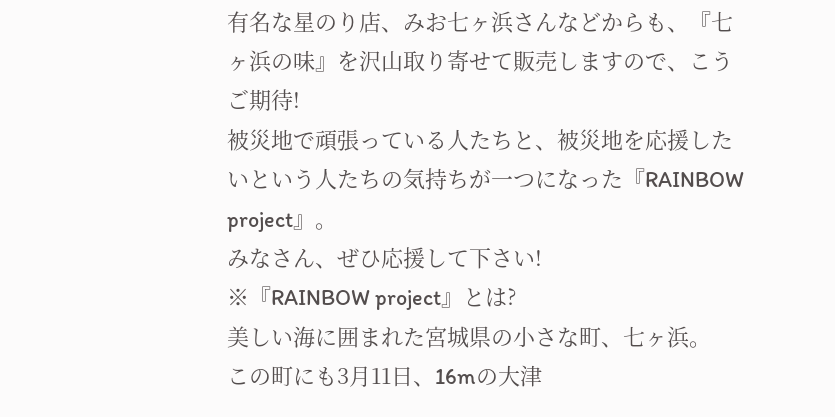有名な星のり店、みお七ヶ浜さんなどからも、『七ヶ浜の味』を沢山取り寄せて販売しますので、こうご期待!
被災地で頑張っている人たちと、被災地を応援したいという人たちの気持ちが一つになった『RAINBOW project』。
みなさん、ぜひ応援して下さい!
※『RAINBOW project』とは?
美しい海に囲まれた宮城県の小さな町、七ヶ浜。
この町にも3月11日、16mの大津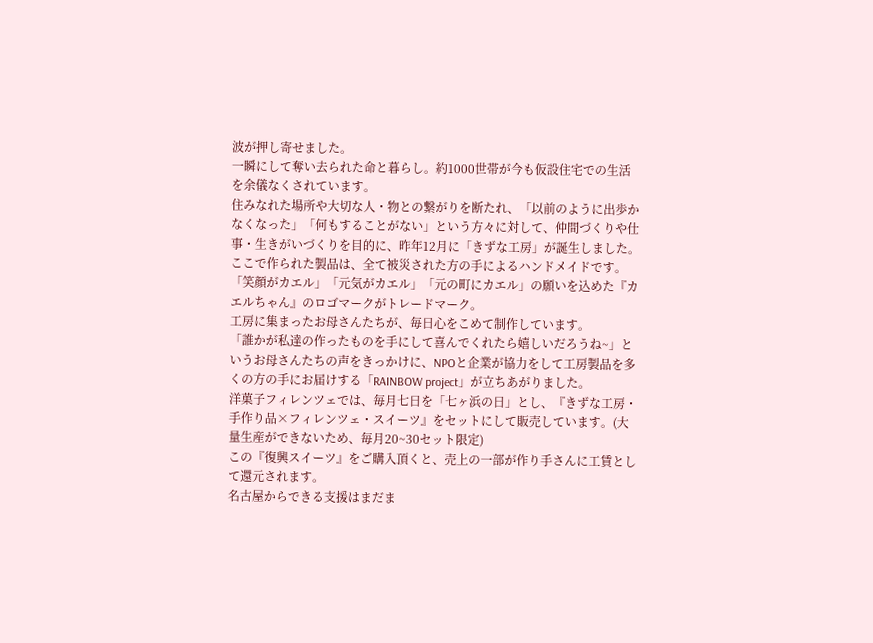波が押し寄せました。
一瞬にして奪い去られた命と暮らし。約1000世帯が今も仮設住宅での生活を余儀なくされています。
住みなれた場所や大切な人・物との繋がりを断たれ、「以前のように出歩かなくなった」「何もすることがない」という方々に対して、仲間づくりや仕事・生きがいづくりを目的に、昨年12月に「きずな工房」が誕生しました。
ここで作られた製品は、全て被災された方の手によるハンドメイドです。
「笑顔がカエル」「元気がカエル」「元の町にカエル」の願いを込めた『カエルちゃん』のロゴマークがトレードマーク。
工房に集まったお母さんたちが、毎日心をこめて制作しています。
「誰かが私達の作ったものを手にして喜んでくれたら嬉しいだろうね~」というお母さんたちの声をきっかけに、NPOと企業が協力をして工房製品を多くの方の手にお届けする「RAINBOW project」が立ちあがりました。
洋菓子フィレンツェでは、毎月七日を「七ヶ浜の日」とし、『きずな工房・手作り品×フィレンツェ・スイーツ』をセットにして販売しています。(大量生産ができないため、毎月20~30セット限定)
この『復興スイーツ』をご購入頂くと、売上の一部が作り手さんに工賃として還元されます。
名古屋からできる支援はまだま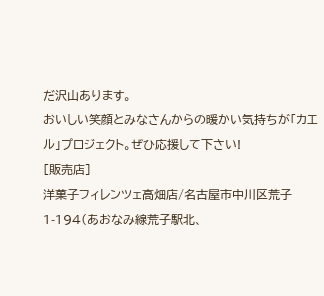だ沢山あります。
おいしい笑顔とみなさんからの暖かい気持ちが「カエル」プロジェクト。ぜひ応援して下さい!
[販売店]
洋菓子フィレンツェ高畑店/名古屋市中川区荒子1-194(あおなみ線荒子駅北、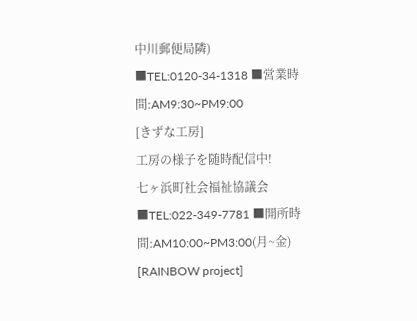中川郵便局隣)
■TEL:0120-34-1318 ■営業時間:AM9:30~PM9:00
[きずな工房]
工房の様子を随時配信中!
七ヶ浜町社会福祉協議会
■TEL:022-349-7781 ■開所時間:AM10:00~PM3:00(月~金)
[RAINBOW project]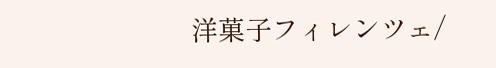洋菓子フィレンツェ/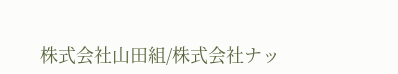株式会社山田組/株式会社ナッ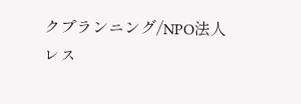クプランニング/NPO法人レス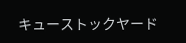キューストックヤード